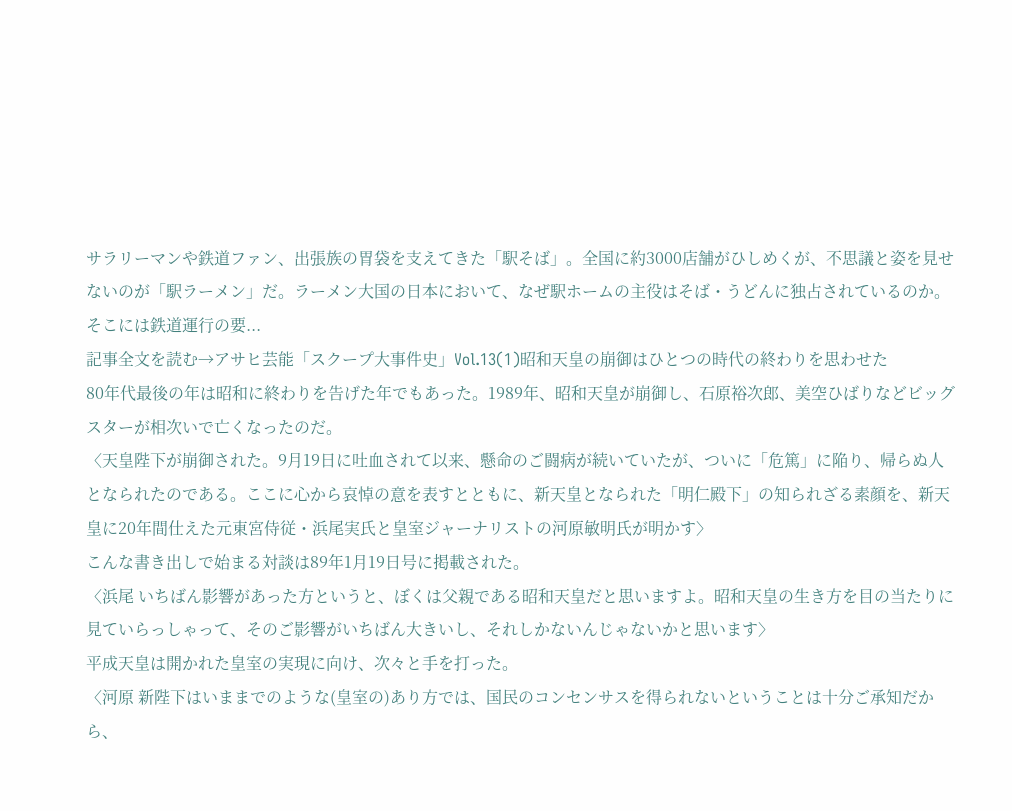サラリーマンや鉄道ファン、出張族の胃袋を支えてきた「駅そば」。全国に約3000店舗がひしめくが、不思議と姿を見せないのが「駅ラーメン」だ。ラーメン大国の日本において、なぜ駅ホームの主役はそば・うどんに独占されているのか。そこには鉄道運行の要...
記事全文を読む→アサヒ芸能「スクープ大事件史」Vol.13(1)昭和天皇の崩御はひとつの時代の終わりを思わせた
80年代最後の年は昭和に終わりを告げた年でもあった。1989年、昭和天皇が崩御し、石原裕次郎、美空ひばりなどビッグスターが相次いで亡くなったのだ。
〈天皇陛下が崩御された。9月19日に吐血されて以来、懸命のご闘病が続いていたが、ついに「危篤」に陥り、帰らぬ人となられたのである。ここに心から哀悼の意を表すとともに、新天皇となられた「明仁殿下」の知られざる素顔を、新天皇に20年間仕えた元東宮侍従・浜尾実氏と皇室ジャーナリストの河原敏明氏が明かす〉
こんな書き出しで始まる対談は89年1月19日号に掲載された。
〈浜尾 いちばん影響があった方というと、ぼくは父親である昭和天皇だと思いますよ。昭和天皇の生き方を目の当たりに見ていらっしゃって、そのご影響がいちばん大きいし、それしかないんじゃないかと思います〉
平成天皇は開かれた皇室の実現に向け、次々と手を打った。
〈河原 新陛下はいままでのような(皇室の)あり方では、国民のコンセンサスを得られないということは十分ご承知だから、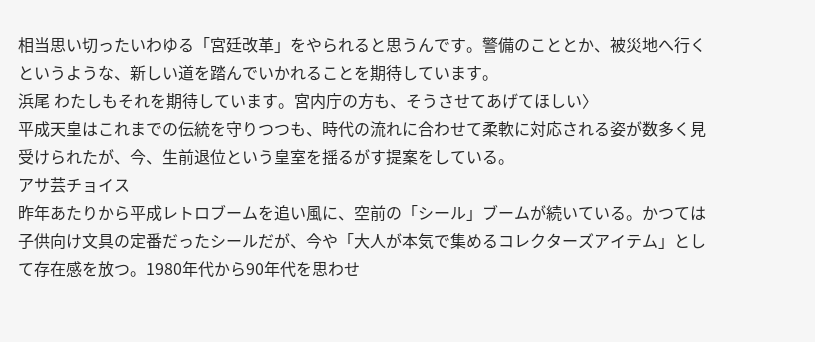相当思い切ったいわゆる「宮廷改革」をやられると思うんです。警備のこととか、被災地へ行くというような、新しい道を踏んでいかれることを期待しています。
浜尾 わたしもそれを期待しています。宮内庁の方も、そうさせてあげてほしい〉
平成天皇はこれまでの伝統を守りつつも、時代の流れに合わせて柔軟に対応される姿が数多く見受けられたが、今、生前退位という皇室を揺るがす提案をしている。
アサ芸チョイス
昨年あたりから平成レトロブームを追い風に、空前の「シール」ブームが続いている。かつては子供向け文具の定番だったシールだが、今や「大人が本気で集めるコレクターズアイテム」として存在感を放つ。1980年代から90年代を思わせ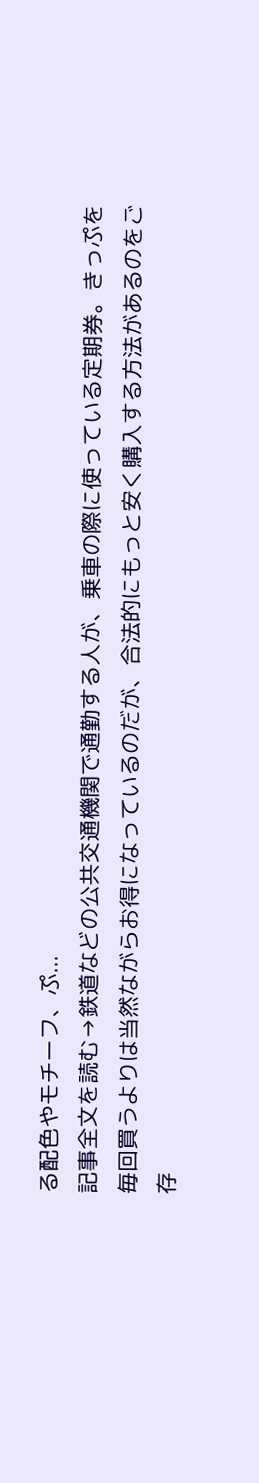る配色やモチーフ、ぷ...
記事全文を読む→鉄道などの公共交通機関で通勤する人が、乗車の際に使っている定期券。きっぷを毎回買うよりは当然ながらお得になっているのだが、合法的にもっと安く購入する方法があるのをご存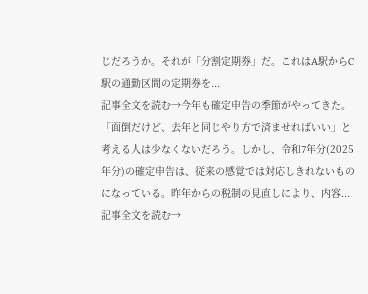じだろうか。それが「分割定期券」だ。これはA駅からC駅の通勤区間の定期券を...
記事全文を読む→今年も確定申告の季節がやってきた。「面倒だけど、去年と同じやり方で済ませればいい」と考える人は少なくないだろう。しかし、令和7年分(2025年分)の確定申告は、従来の感覚では対応しきれないものになっている。昨年からの税制の見直しにより、内容...
記事全文を読む→